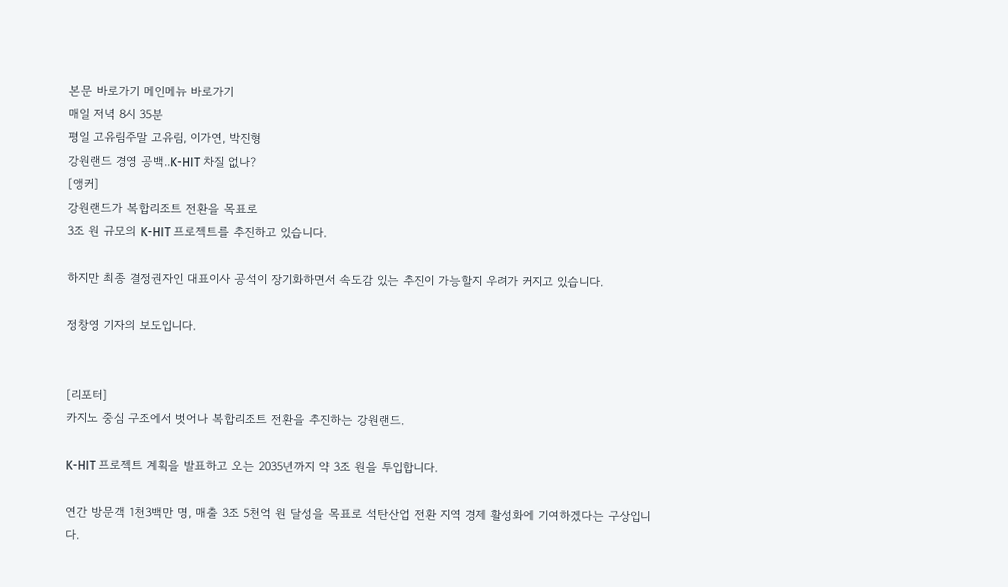본문 바로가기 메인메뉴 바로가기
매일 저녁 8시 35분
평일 고유림주말 고유림, 이가연, 박진형
강원랜드 경영 공백..K-HIT 차질 없나?
[앵커]
강원랜드가 복합리조트 전환을 목표로
3조 원 규모의 K-HIT 프로젝트를 추진하고 있습니다.

하지만 최종 결정권자인 대표이사 공석이 장기화하면서 속도감 있는 추진이 가능할지 우려가 커지고 있습니다.

정창영 기자의 보도입니다.


[리포터]
카지노 중심 구조에서 벗어나 복합리조트 전환을 추진하는 강원랜드.

K-HIT 프로젝트 계획을 발표하고 오는 2035년까지 약 3조 원을 투입합니다.

연간 방문객 1천3백만 명, 매출 3조 5천억 원 달성을 목표로 석탄산업 전환 지역 경제 활성화에 기여하겠다는 구상입니다.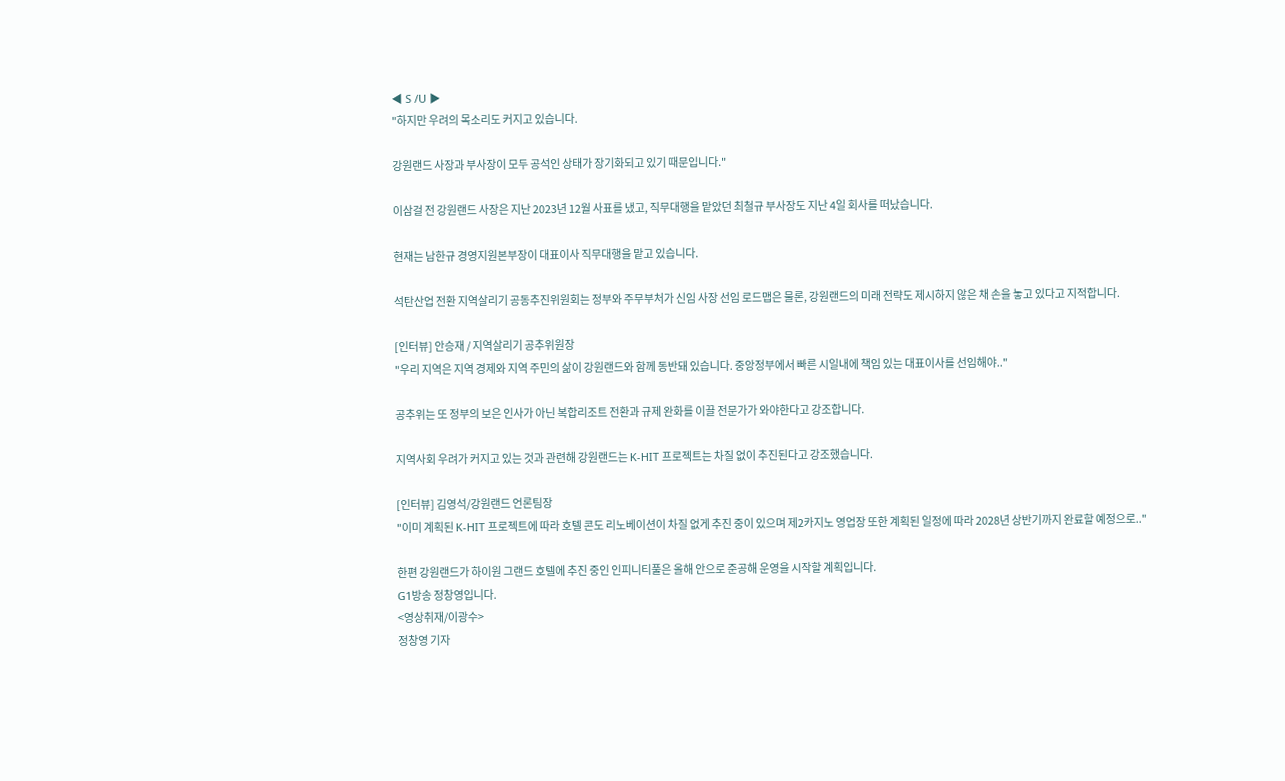◀ S /U ▶
"하지만 우려의 목소리도 커지고 있습니다.

강원랜드 사장과 부사장이 모두 공석인 상태가 장기화되고 있기 때문입니다."

이삼걸 전 강원랜드 사장은 지난 2023년 12월 사표를 냈고, 직무대행을 맡았던 최철규 부사장도 지난 4일 회사를 떠났습니다.

현재는 남한규 경영지원본부장이 대표이사 직무대행을 맡고 있습니다.

석탄산업 전환 지역살리기 공동추진위원회는 정부와 주무부처가 신임 사장 선임 로드맵은 물론, 강원랜드의 미래 전략도 제시하지 않은 채 손을 놓고 있다고 지적합니다.

[인터뷰] 안승재 / 지역살리기 공추위원장
"우리 지역은 지역 경제와 지역 주민의 삶이 강원랜드와 함께 동반돼 있습니다. 중앙정부에서 빠른 시일내에 책임 있는 대표이사를 선임해야.."

공추위는 또 정부의 보은 인사가 아닌 복합리조트 전환과 규제 완화를 이끌 전문가가 와야한다고 강조합니다.

지역사회 우려가 커지고 있는 것과 관련해 강원랜드는 K-HIT 프로젝트는 차질 없이 추진된다고 강조했습니다.

[인터뷰] 김영석/강원랜드 언론팀장
"이미 계획된 K-HIT 프로젝트에 따라 호텔 콘도 리노베이션이 차질 없게 추진 중이 있으며 제2카지노 영업장 또한 계획된 일정에 따라 2028년 상반기까지 완료할 예정으로.."

한편 강원랜드가 하이원 그랜드 호텔에 추진 중인 인피니티풀은 올해 안으로 준공해 운영을 시작할 계획입니다.
G1방송 정창영입니다.
<영상취재/이광수>
정창영 기자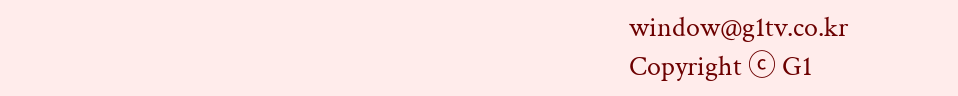window@g1tv.co.kr
Copyright ⓒ G1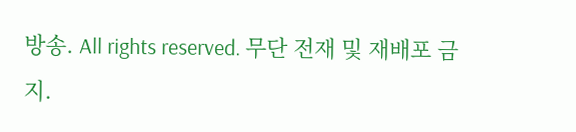방송. All rights reserved. 무단 전재 및 재배포 금지.